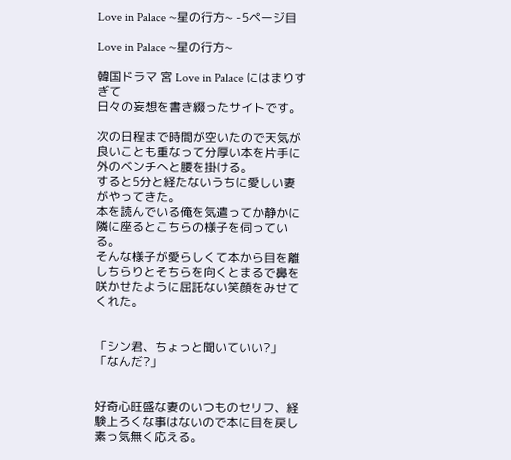Love in Palace ~星の行方~ -5ページ目

Love in Palace ~星の行方~

韓国ドラマ 宮 Love in Palace にはまりすぎて
日々の妄想を書き綴ったサイトです。

次の日程まで時間が空いたので天気が良いことも重なって分厚い本を片手に外のベンチへと腰を掛ける。
すると5分と経たないうちに愛しい妻がやってきた。
本を読んでいる俺を気遣ってか静かに隣に座るとこちらの様子を伺っている。
そんな様子が愛らしくて本から目を離しちらりとそちらを向くとまるで鼻を咲かせたように屈託ない笑顔をみせてくれた。


「シン君、ちょっと聞いていい?」
「なんだ?」


好奇心旺盛な妻のいつものセリフ、経験上ろくな事はないので本に目を戻し素っ気無く応える。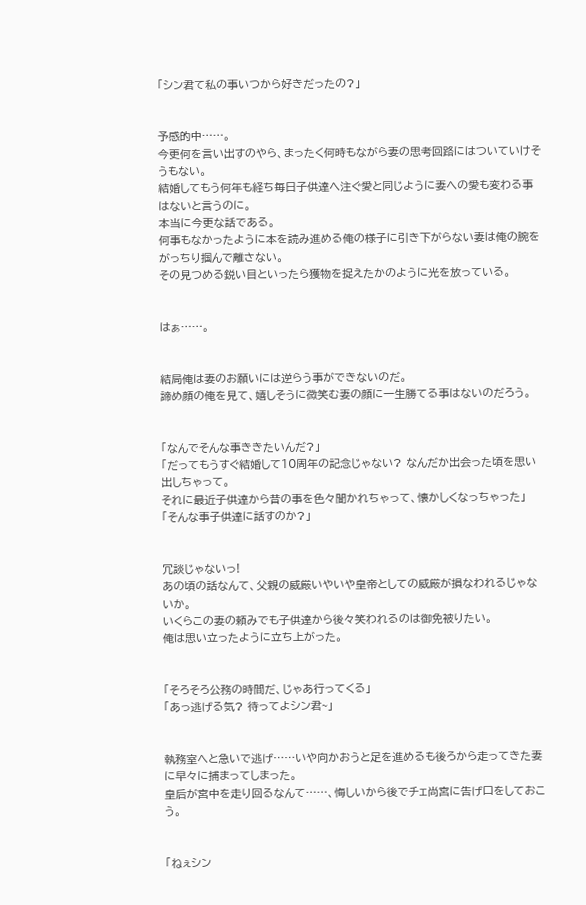「シン君て私の事いつから好きだったの?」


予感的中……。
今更何を言い出すのやら、まったく何時もながら妻の思考回路にはついていけそうもない。
結婚してもう何年も経ち毎日子供達へ注ぐ愛と同じように妻への愛も変わる事はないと言うのに。
本当に今更な話である。
何事もなかったように本を読み進める俺の様子に引き下がらない妻は俺の腕をがっちり掴んで離さない。
その見つめる鋭い目といったら獲物を捉えたかのように光を放っている。


はぁ……。


結局俺は妻のお願いには逆らう事ができないのだ。
諦め顔の俺を見て、嬉しそうに微笑む妻の顔に一生勝てる事はないのだろう。


「なんでそんな事ききたいんだ?」
「だってもうすぐ結婚して10周年の記念じゃない? なんだか出会った頃を思い出しちゃって。
それに最近子供達から昔の事を色々聞かれちゃって、懐かしくなっちゃった」
「そんな事子供達に話すのか?」


冗談じゃないっ!
あの頃の話なんて、父親の威厳いやいや皇帝としての威厳が損なわれるじゃないか。
いくらこの妻の頼みでも子供達から後々笑われるのは御免被りたい。
俺は思い立ったように立ち上がった。


「そろそろ公務の時間だ、じゃあ行ってくる」
「あっ逃げる気? 待ってよシン君~」


執務室へと急いで逃げ……いや向かおうと足を進めるも後ろから走ってきた妻に早々に捕まってしまった。
皇后が宮中を走り回るなんて……、悔しいから後でチェ尚宮に告げ口をしておこう。


「ねぇシン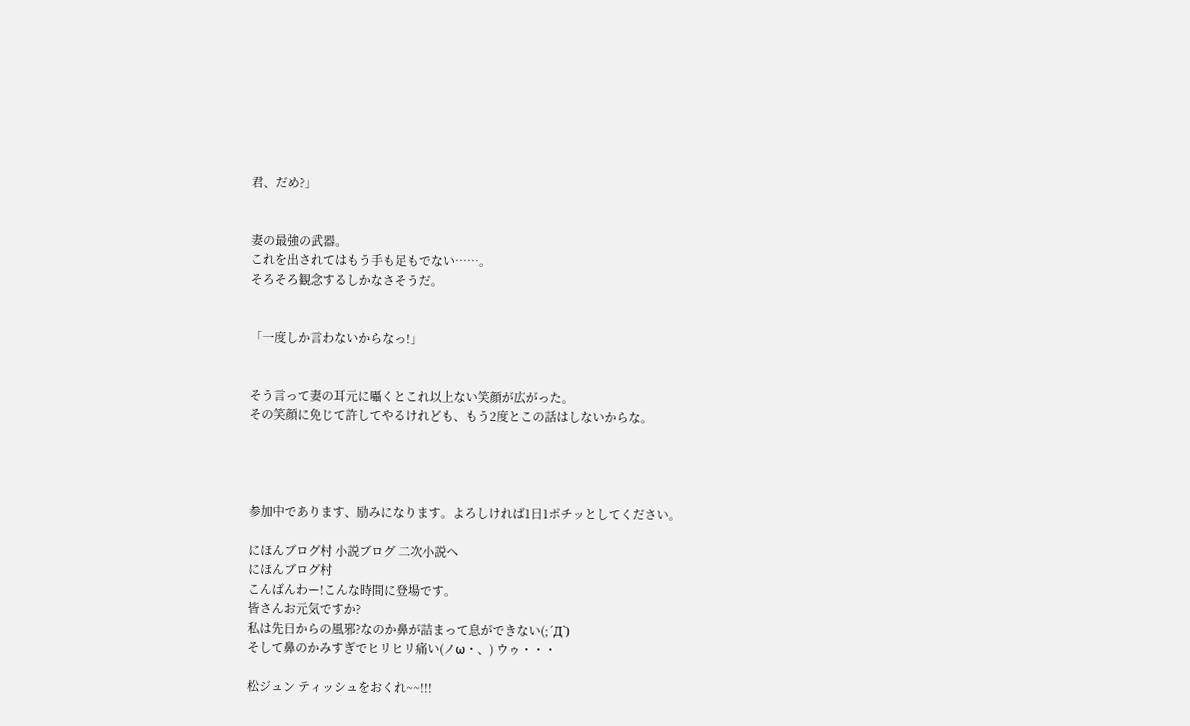君、だめ?」


妻の最強の武器。
これを出されてはもう手も足もでない……。
そろそろ観念するしかなさそうだ。


「一度しか言わないからなっ!」


そう言って妻の耳元に囁くとこれ以上ない笑顔が広がった。
その笑顔に免じて許してやるけれども、もう2度とこの話はしないからな。




参加中であります、励みになります。よろしければ1日1ポチッとしてください。

にほんブログ村 小説ブログ 二次小説へ
にほんブログ村
こんばんわー!こんな時間に登場です。
皆さんお元気ですか?
私は先日からの風邪?なのか鼻が詰まって息ができない(;´Д`)
そして鼻のかみすぎでヒリヒリ痛い(ノω・、) ウゥ・・・

松ジュン ティッシュをおくれ~~!!!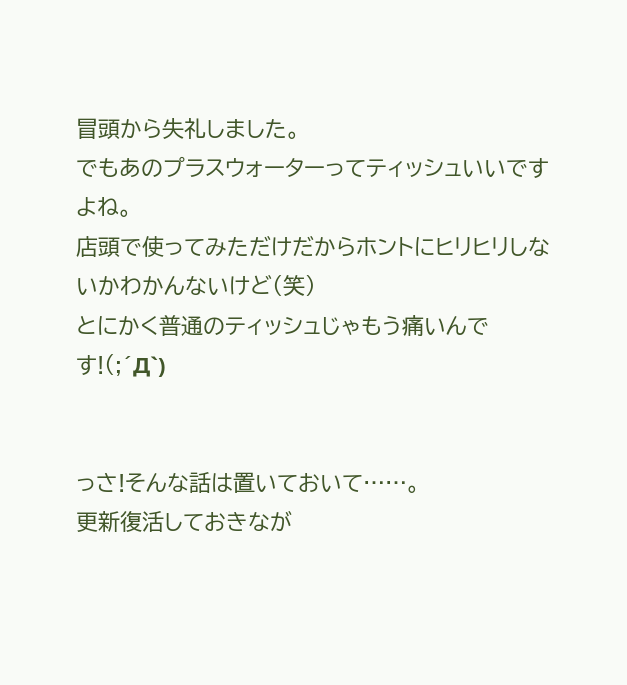冒頭から失礼しました。
でもあのプラスウォーターってティッシュいいですよね。
店頭で使ってみただけだからホントにヒリヒリしないかわかんないけど(笑)
とにかく普通のティッシュじゃもう痛いんです!(;´Д`)


っさ!そんな話は置いておいて……。
更新復活しておきなが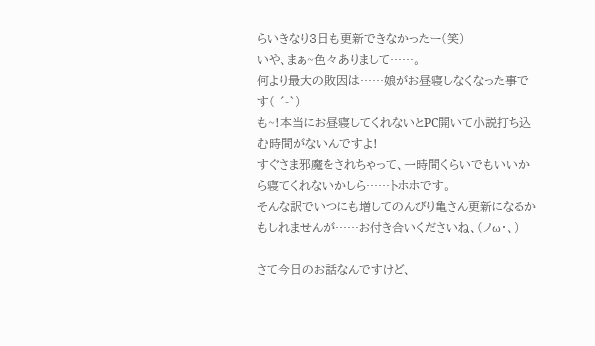らいきなり3日も更新できなかったー(笑)
いや、まぁ~色々ありまして……。
何より最大の敗因は……娘がお昼寝しなくなった事です( ´-`)
も~!本当にお昼寝してくれないとPC開いて小説打ち込む時間がないんですよ!
すぐさま邪魔をされちゃって、一時間くらいでもいいから寝てくれないかしら……トホホです。
そんな訳でいつにも増してのんびり亀さん更新になるかもしれませんが……お付き合いくださいね、(ノω・、)

さて今日のお話なんですけど、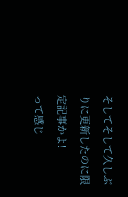そしてそして久しぶりに更新したのに限定記事かよ!
って感じ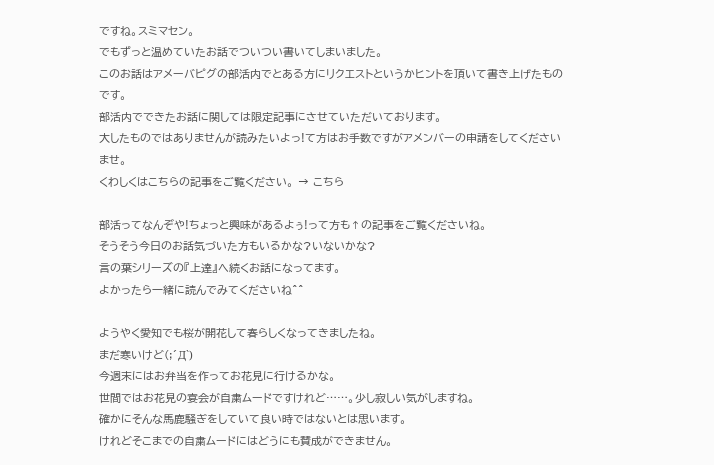ですね。スミマセン。
でもずっと温めていたお話でついつい書いてしまいました。
このお話はアメーバピグの部活内でとある方にリクエストというかヒントを頂いて書き上げたものです。
部活内でできたお話に関しては限定記事にさせていただいております。
大したものではありませんが読みたいよっ!て方はお手数ですがアメンバーの申請をしてくださいませ。
くわしくはこちらの記事をご覧ください。 → こちら

部活ってなんぞや!ちょっと興味があるよぅ!って方も↑の記事をご覧くださいね。
そうそう今日のお話気づいた方もいるかな?いないかな?
言の葉シリーズの『上達』へ続くお話になってます。
よかったら一緒に読んでみてくださいね^^

ようやく愛知でも桜が開花して春らしくなってきましたね。
まだ寒いけど(;´Д`)
今週末にはお弁当を作ってお花見に行けるかな。
世間ではお花見の宴会が自粛ムードですけれど……。少し寂しい気がしますね。
確かにそんな馬鹿騒ぎをしていて良い時ではないとは思います。
けれどそこまでの自粛ムードにはどうにも賛成ができません。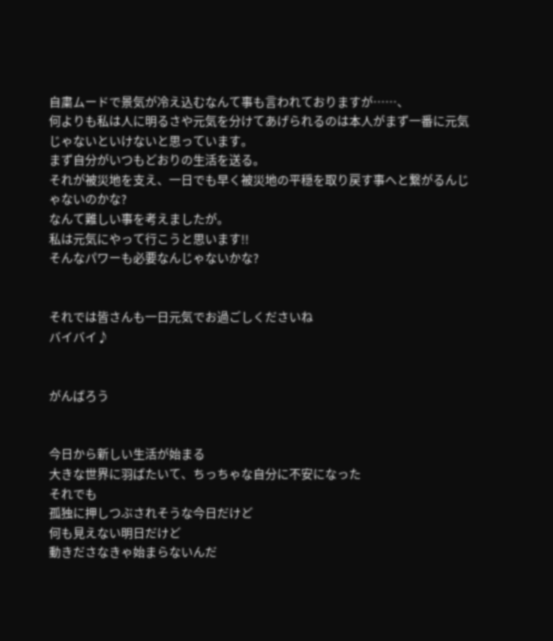自粛ムードで景気が冷え込むなんて事も言われておりますが……、
何よりも私は人に明るさや元気を分けてあげられるのは本人がまず一番に元気じゃないといけないと思っています。
まず自分がいつもどおりの生活を送る。
それが被災地を支え、一日でも早く被災地の平穏を取り戻す事へと繋がるんじゃないのかな?
なんて難しい事を考えましたが。
私は元気にやって行こうと思います!!
そんなパワーも必要なんじゃないかな?


それでは皆さんも一日元気でお過ごしくださいね
バイバイ♪


がんばろう


今日から新しい生活が始まる
大きな世界に羽ばたいて、ちっちゃな自分に不安になった
それでも
孤独に押しつぶされそうな今日だけど
何も見えない明日だけど
動きださなきゃ始まらないんだ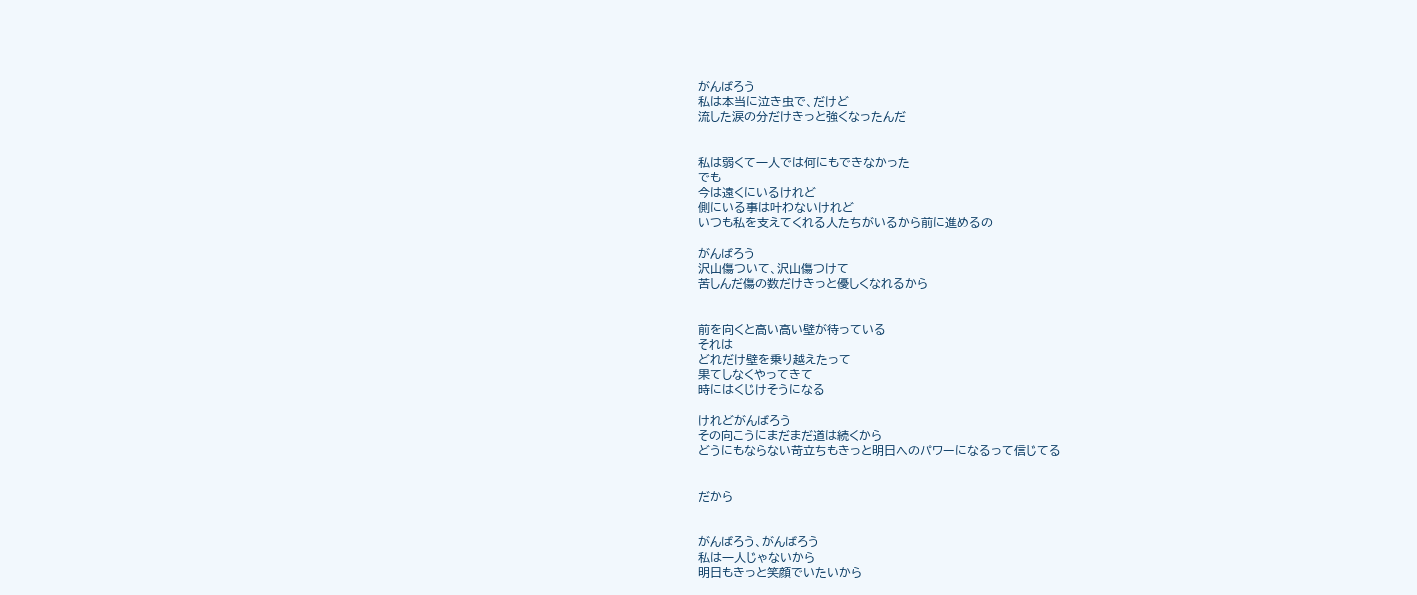がんばろう
私は本当に泣き虫で、だけど
流した涙の分だけきっと強くなったんだ


私は弱くて一人では何にもできなかった
でも
今は遠くにいるけれど
側にいる事は叶わないけれど
いつも私を支えてくれる人たちがいるから前に進めるの

がんばろう
沢山傷ついて、沢山傷つけて
苦しんだ傷の数だけきっと優しくなれるから


前を向くと高い高い壁が待っている
それは
どれだけ壁を乗り越えたって
果てしなくやってきて
時にはくじけそうになる

けれどがんばろう
その向こうにまだまだ道は続くから
どうにもならない苛立ちもきっと明日へのパワーになるって信じてる


だから


がんばろう、がんばろう
私は一人じゃないから
明日もきっと笑顔でいたいから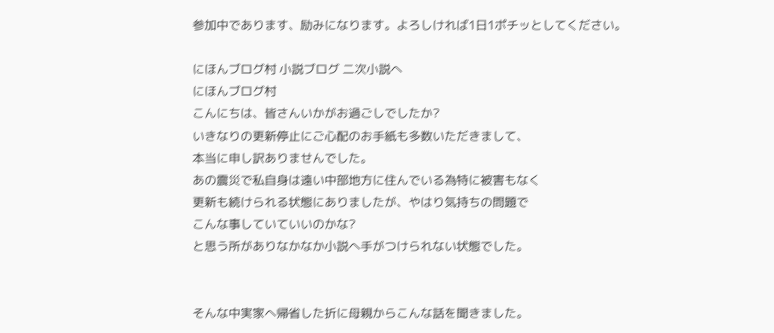参加中であります、励みになります。よろしければ1日1ポチッとしてください。

にほんブログ村 小説ブログ 二次小説へ
にほんブログ村
こんにちは、皆さんいかがお過ごしでしたか?
いきなりの更新停止にご心配のお手紙も多数いただきまして、
本当に申し訳ありませんでした。
あの震災で私自身は遠い中部地方に住んでいる為特に被害もなく
更新も続けられる状態にありましたが、やはり気持ちの問題で
こんな事していていいのかな?
と思う所がありなかなか小説へ手がつけられない状態でした。


そんな中実家へ帰省した折に母親からこんな話を聞きました。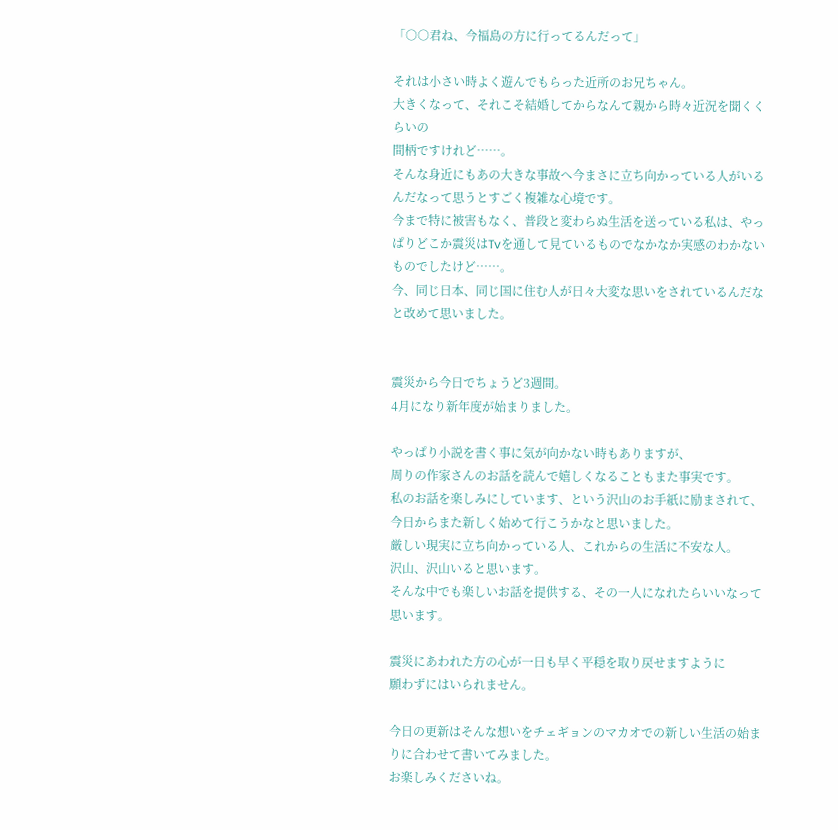「○○君ね、今福島の方に行ってるんだって」

それは小さい時よく遊んでもらった近所のお兄ちゃん。
大きくなって、それこそ結婚してからなんて親から時々近況を聞くくらいの
間柄ですけれど……。
そんな身近にもあの大きな事故へ今まさに立ち向かっている人がいるんだなって思うとすごく複雑な心境です。
今まで特に被害もなく、普段と変わらぬ生活を送っている私は、やっぱりどこか震災はTvを通して見ているものでなかなか実感のわかないものでしたけど……。
今、同じ日本、同じ国に住む人が日々大変な思いをされているんだなと改めて思いました。


震災から今日でちょうど3週間。
4月になり新年度が始まりました。

やっぱり小説を書く事に気が向かない時もありますが、
周りの作家さんのお話を読んで嬉しくなることもまた事実です。
私のお話を楽しみにしています、という沢山のお手紙に励まされて、
今日からまた新しく始めて行こうかなと思いました。
厳しい現実に立ち向かっている人、これからの生活に不安な人。
沢山、沢山いると思います。
そんな中でも楽しいお話を提供する、その一人になれたらいいなって思います。

震災にあわれた方の心が一日も早く平穏を取り戻せますように
願わずにはいられません。

今日の更新はそんな想いをチェギョンのマカオでの新しい生活の始まりに合わせて書いてみました。
お楽しみくださいね。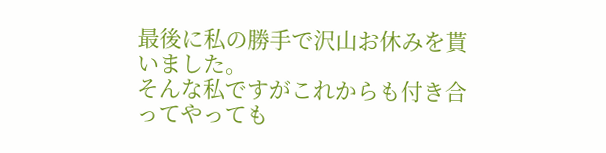最後に私の勝手で沢山お休みを貰いました。
そんな私ですがこれからも付き合ってやっても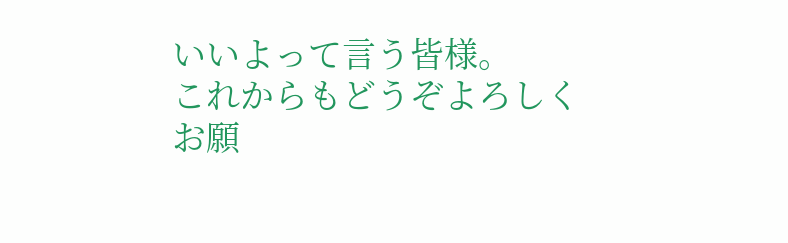いいよって言う皆様。
これからもどうぞよろしくお願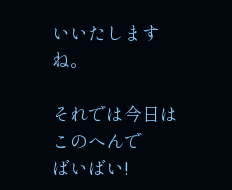いいたしますね。

それでは今日はこのへんで
ばいばい!